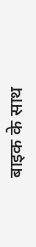बाइक के साथ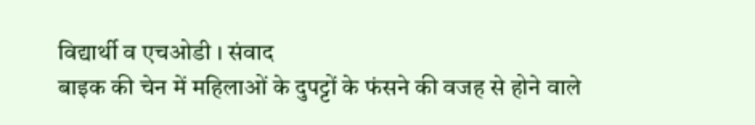विद्यार्थी व एचओडी । संवाद
बाइक की चेन में महिलाओं के दुपट्टों के फंसने की वजह से होने वाले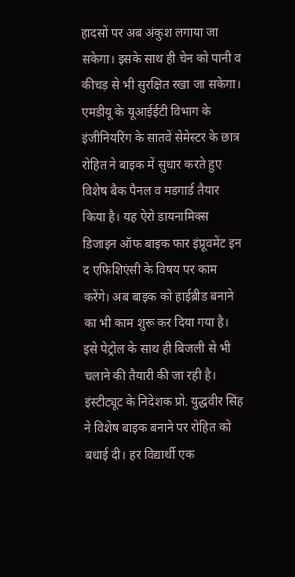हादसों पर अब अंकुश लगाया जा सकेगा। इसके साथ ही चेन को पानी व कीचड़ से भी सुरक्षित रखा जा सकेगा। एमडीयू के यूआईईटी विभाग के इंजीनियरिंग के सातवें सेमेस्टर के छात्र रोहित ने बाइक में सुधार करते हुए विशेष बैक पैनल व मडगार्ड तैयार किया है। यह ऐरो डायनामिक्स डिजाइन ऑफ बाइक फार इंप्रूवमेंट इन द एफिशिएंसी के विषय पर काम करेंगे। अब बाइक को हाईब्रीड बनाने का भी काम शुरू कर दिया गया है। इसे पेट्रोल के साथ ही बिजली से भी चलाने की तैयारी की जा रही है। इंस्टीट्यूट के निदेशक प्रो. युद्धवीर सिंह ने विशेष बाइक बनाने पर रोहित को बधाई दी। हर विद्यार्थी एक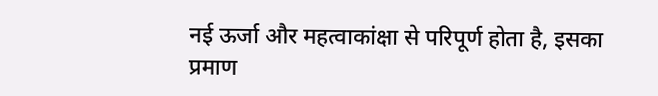नई ऊर्जा और महत्वाकांक्षा से परिपूर्ण होता है, इसका प्रमाण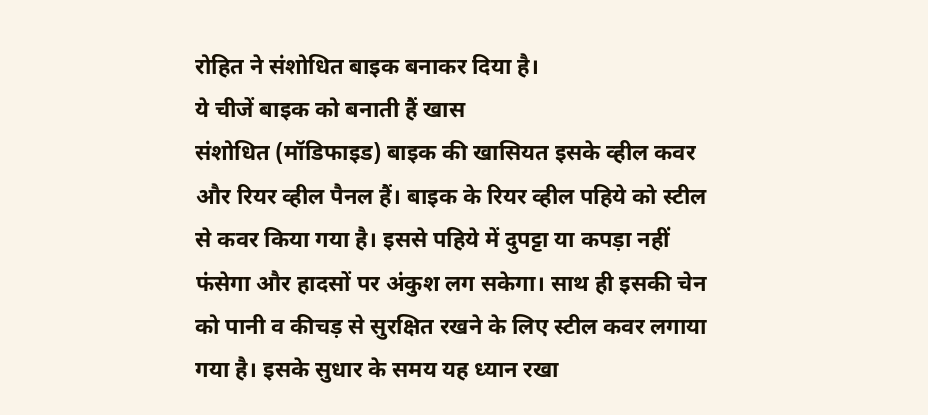रोहित ने संशोधित बाइक बनाकर दिया है।
ये चीजें बाइक को बनाती हैं खास
संशोधित (मॉडिफाइड) बाइक की खासियत इसके व्हील कवर और रियर व्हील पैनल हैं। बाइक के रियर व्हील पहिये को स्टील से कवर किया गया है। इससे पहिये में दुपट्टा या कपड़ा नहीं फंसेगा और हादसों पर अंकुश लग सकेगा। साथ ही इसकी चेन को पानी व कीचड़ से सुरक्षित रखने के लिए स्टील कवर लगाया गया है। इसके सुधार के समय यह ध्यान रखा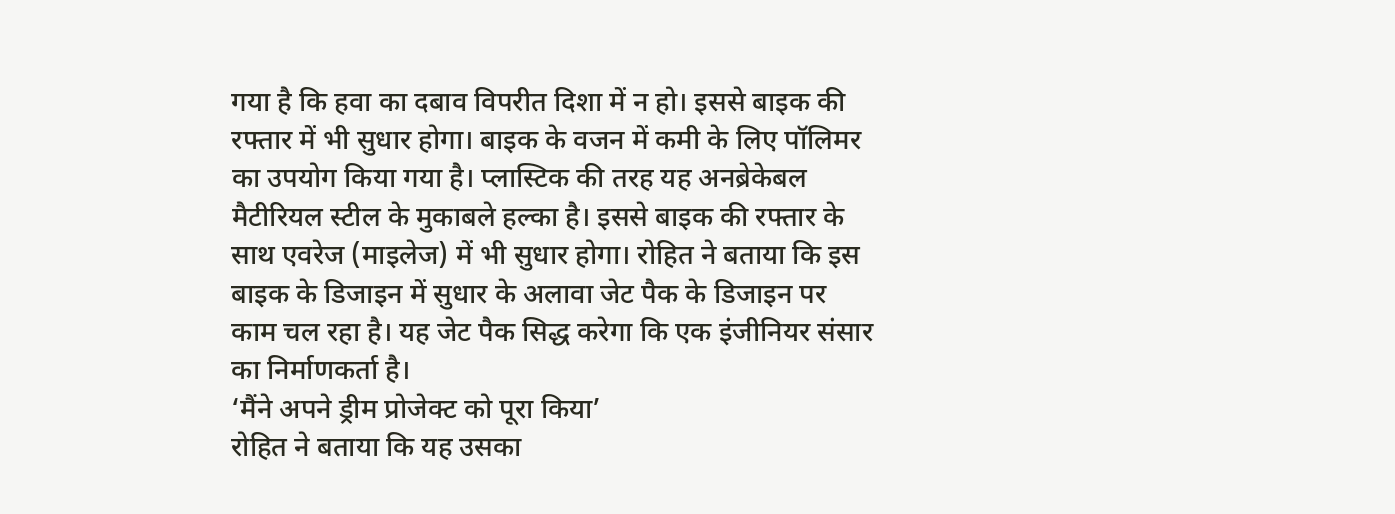गया है कि हवा का दबाव विपरीत दिशा में न हो। इससे बाइक की रफ्तार में भी सुधार होगा। बाइक के वजन में कमी के लिए पॉलिमर का उपयोग किया गया है। प्लास्टिक की तरह यह अनब्रेकेबल मैटीरियल स्टील के मुकाबले हल्का है। इससे बाइक की रफ्तार के साथ एवरेज (माइलेज) में भी सुधार होगा। रोहित ने बताया कि इस बाइक के डिजाइन में सुधार के अलावा जेट पैक के डिजाइन पर काम चल रहा है। यह जेट पैक सिद्ध करेगा कि एक इंजीनियर संसार का निर्माणकर्ता है।
‘मैंने अपने ड्रीम प्रोजेक्ट को पूरा किया’
रोहित ने बताया कि यह उसका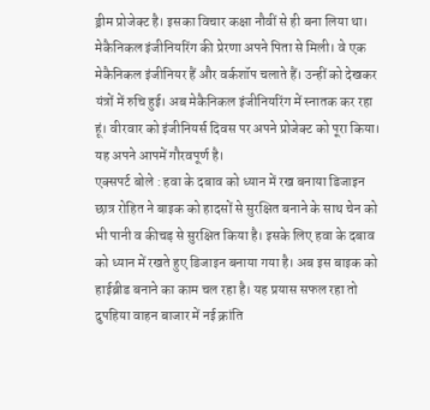ड्रीम प्रोजेक्ट है। इसका विचार कक्षा नौवीं से ही बना लिया था। मेकैनिकल इंजीनियरिंग की प्रेरणा अपने पिता से मिली। वे एक मेकैनिकल इंजीनियर हैं और वर्कशॉप चलाते हैं। उन्हीं को देखकर यंत्रों में रुचि हुई। अब मेकैनिकल इंजीनियरिंग में स्नातक कर रहा हूं। वीरवार को इंजीनियर्स दिवस पर अपने प्रोजेक्ट को पूरा किया। यह अपने आपमें गौरवपूर्ण है।
एक्सपर्ट बोले : हवा के दबाव को ध्यान में रख बनाया डिजाइन
छात्र रोहित ने बाइक को हादसों से सुरक्षित बनाने के साथ चेन को भी पानी व कीचड़ से सुरक्षित किया है। इसके लिए हवा के दबाव को ध्यान में रखते हुए डिजाइन बनाया गया है। अब इस बाइक को हाईब्रीड बनाने का काम चल रहा है। यह प्रयास सफल रहा तो दुपहिया वाहन बाजार में नई क्रांति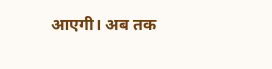आएगी। अब तक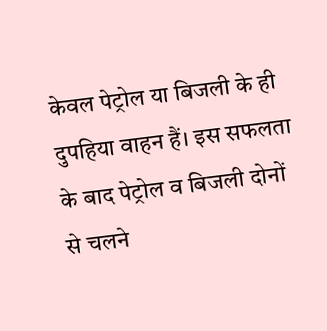केवल पेट्रोल या बिजली के ही दुपहिया वाहन हैं। इस सफलता के बाद पेट्रोल व बिजली दोनों से चलने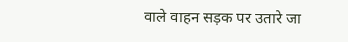वाले वाहन सड़क पर उतारे जा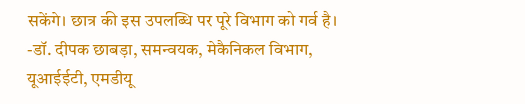सकेंगे। छात्र की इस उपलब्धि पर पूरे विभाग को गर्व है।
-डॉ. दीपक छाबड़ा, समन्वयक, मेकैनिकल विभाग, यूआईईटी, एमडीयू